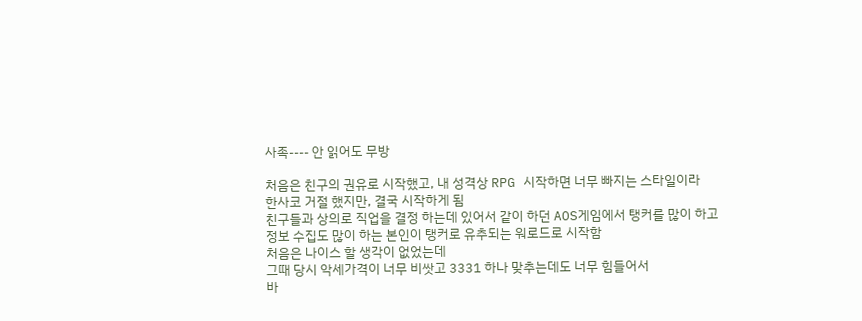사족---- 안 읽어도 무방

처음은 친구의 권유로 시작했고, 내 성격상 RPG 시작하면 너무 빠지는 스타일이라
한사코 거절 했지만, 결국 시작하게 됨
친구들과 상의로 직업을 결정 하는데 있어서 같이 하던 AOS게임에서 탱커를 많이 하고
정보 수집도 많이 하는 본인이 탱커로 유추되는 워로드로 시작함
처음은 나이스 할 생각이 없었는데
그때 당시 악세가격이 너무 비쌋고 3331 하나 맞추는데도 너무 힘들어서
바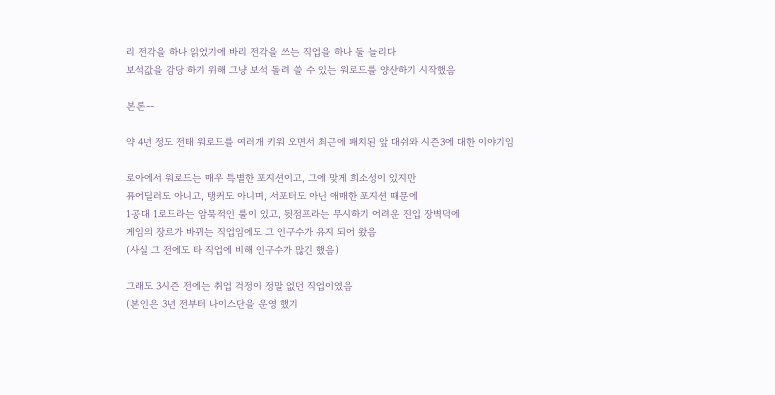리 전각을 하나 읽었기에 바리 전각을 쓰는 직업을 하나 둘 늘리다
보석값을 감당 하기 위해 그냥 보석 돌려 쓸 수 있는 워로드를 양산하기 시작했음

본론--

약 4년 정도 전태 워로드를 여러개 키워 오면서 최근에 패치된 앞 대쉬와 시즌3에 대한 이야기임

로아에서 워로드는 매우 특별한 포지션이고, 그에 맞게 희소성이 있지만
퓨어딜러도 아니고, 탱커도 아니며, 서포터도 아닌 애매한 포지션 때문에
1공대 1로드라는 암묵적인 룰이 있고, 뒷점프라는 무시하기 어려운 진입 장벽덕에
게임의 장르가 바뀌는 직업임에도 그 인구수가 유지 되어 왔음
(사실 그 전에도 타 직업에 비해 인구수가 많긴 했음)

그래도 3시즌 전에는 취업 걱정이 정말 없던 직업이였음
(본인은 3년 전부터 나이스단을 운영 했기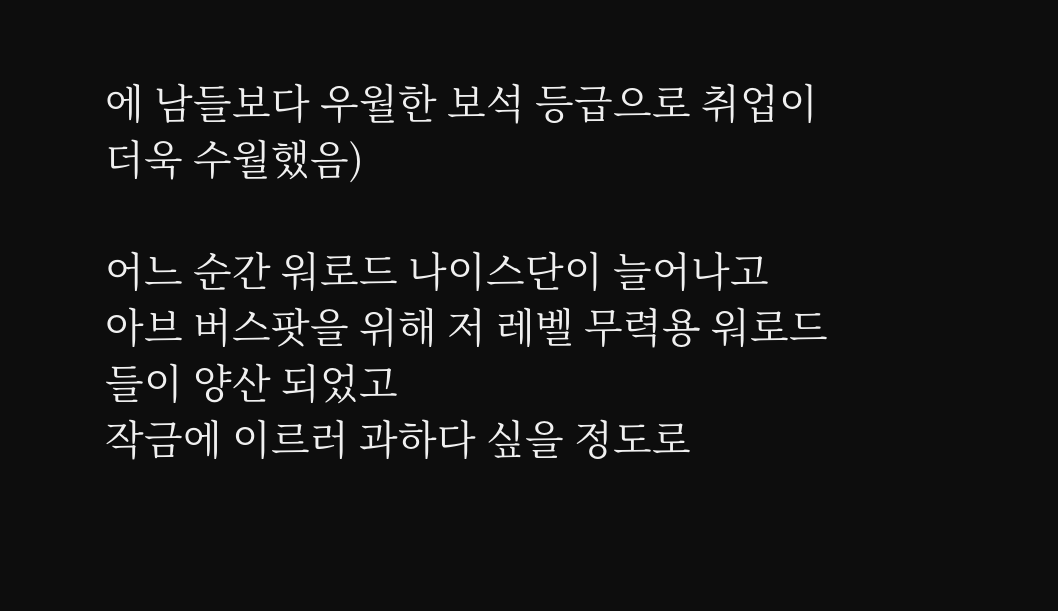에 남들보다 우월한 보석 등급으로 취업이 더욱 수월했음)

어느 순간 워로드 나이스단이 늘어나고
아브 버스팟을 위해 저 레벨 무력용 워로드들이 양산 되었고
작금에 이르러 과하다 싶을 정도로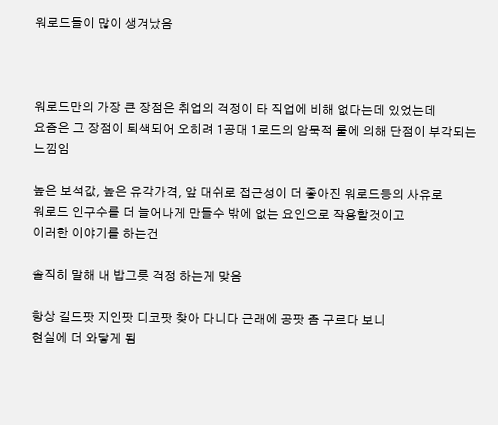워로드들이 많이 생겨났음



워로드만의 가장 큰 장점은 취업의 걱정이 타 직업에 비해 없다는데 있었는데
요즘은 그 장점이 퇴색되어 오히려 1공대 1로드의 암묵적 룰에 의해 단점이 부각되는 느낌임

높은 보석값, 높은 유각가격, 앞 대쉬로 접근성이 더 좋아진 워로드등의 사유로
워로드 인구수를 더 늘어나게 만들수 밖에 없는 요인으로 작용할것이고
이러한 이야기를 하는건

솔직히 말해 내 밥그릇 걱정 하는게 맞음

항상 길드팟 지인팟 디코팟 찾아 다니다 근래에 공팟 좀 구르다 보니
현실에 더 와닿게 됨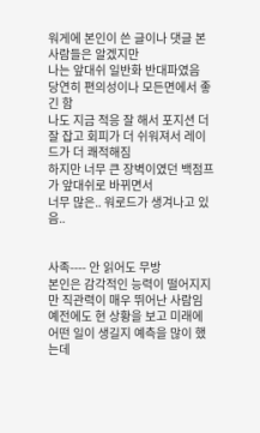워게에 본인이 쓴 글이나 댓글 본 사람들은 알겠지만
나는 앞대쉬 일반화 반대파였음
당연히 편의성이나 모든면에서 좋긴 함
나도 지금 적응 잘 해서 포지션 더 잘 잡고 회피가 더 쉬워져서 레이드가 더 쾌적해짐
하지만 너무 큰 장벽이였던 백점프가 앞대쉬로 바뀌면서
너무 많은.. 워로드가 생겨나고 있음..


사족---- 안 읽어도 무방
본인은 감각적인 능력이 떨어지지만 직관력이 매우 뛰어난 사람임
예전에도 현 상황을 보고 미래에 어떤 일이 생길지 예측을 많이 했는데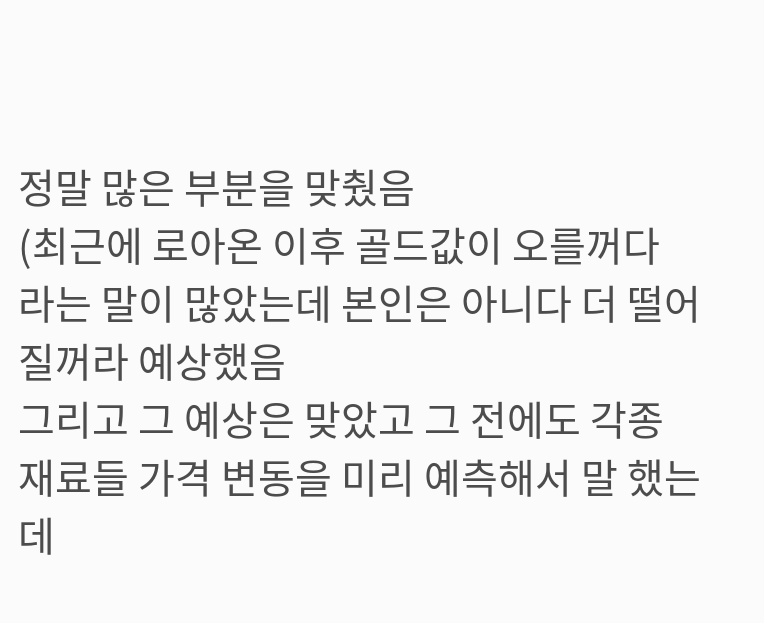정말 많은 부분을 맞췄음
(최근에 로아온 이후 골드값이 오를꺼다 라는 말이 많았는데 본인은 아니다 더 떨어질꺼라 예상했음
그리고 그 예상은 맞았고 그 전에도 각종 재료들 가격 변동을 미리 예측해서 말 했는데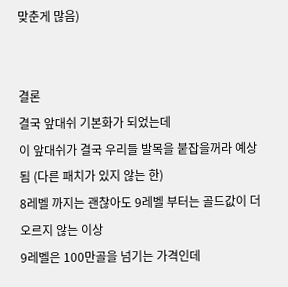맞춘게 많음)


결론
결국 앞대쉬 기본화가 되었는데
이 앞대쉬가 결국 우리들 발목을 붙잡을꺼라 예상됨 (다른 패치가 있지 않는 한)
8레벨 까지는 괜찮아도 9레벨 부터는 골드값이 더 오르지 않는 이상
9레벨은 100만골을 넘기는 가격인데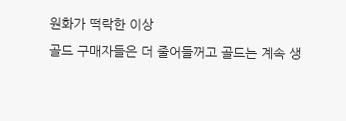원화가 떡락한 이상
골드 구매자들은 더 줄어들꺼고 골드는 계속 생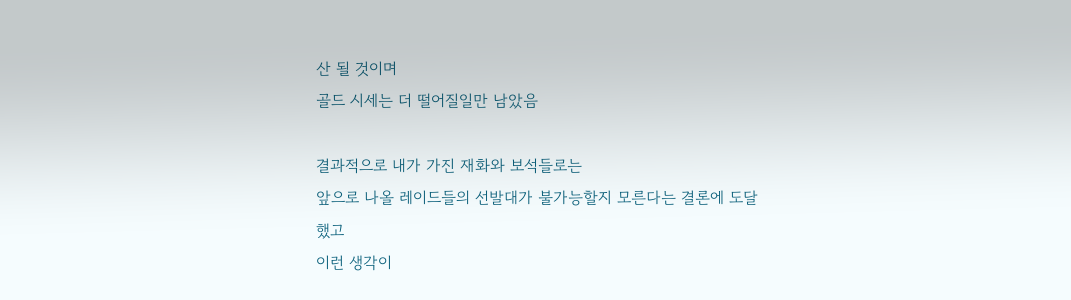산 될 것이며
골드 시세는 더 떨어질일만 남았음

결과적으로 내가 가진 재화와 보석들로는
앞으로 나올 레이드들의 선발대가 불가능할지 모른다는 결론에 도달했고
이런 생각이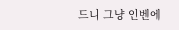드니 그냥 인벤에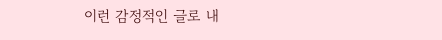이런 감정적인 글로 내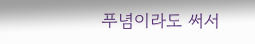푸념이라도 써서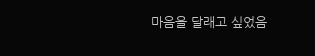마음을 달래고 싶었음